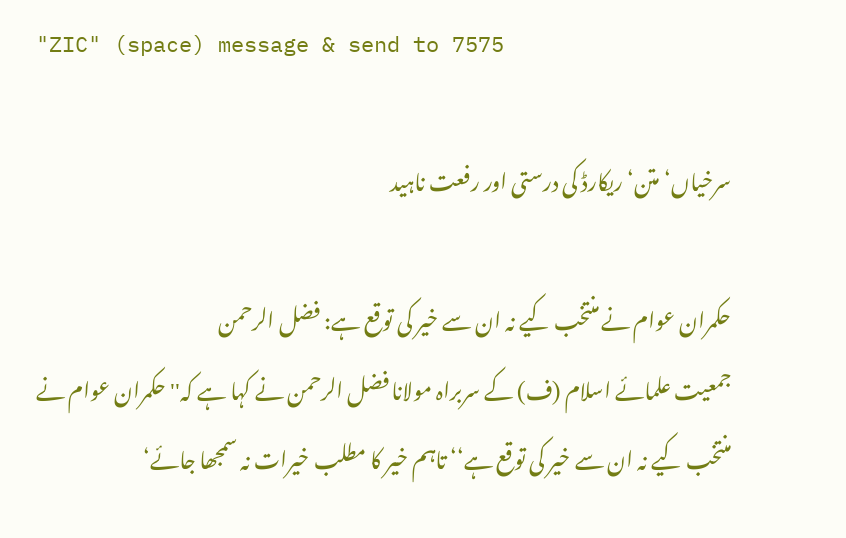"ZIC" (space) message & send to 7575

سرخیاں‘ متن‘ ریکارڈ کی درستی اور رفعت ناہید

حکمران عوام نے منتخب کیے نہ ان سے خیر کی توقع ہے: فضل الرحمن
جمعیت علمائے اسلام (ف) کے سربراہ مولانا فضل الرحمن نے کہا ہے کہ'' حکمران عوام نے منتخب کیے نہ ان سے خیر کی توقع ہے‘‘ تاہم خیر کا مطلب خیرات نہ سمجھا جائے‘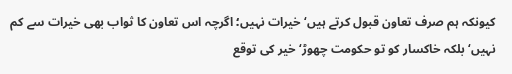کیونکہ ہم صرف تعاون قبول کرتے ہیں‘ خیرات نہیں؛ اگرچہ اس تعاون کا ثواب بھی خیرات سے کم نہیں‘ بلکہ خاکسار کو تو حکومت چھوڑ‘ خیر کی توقع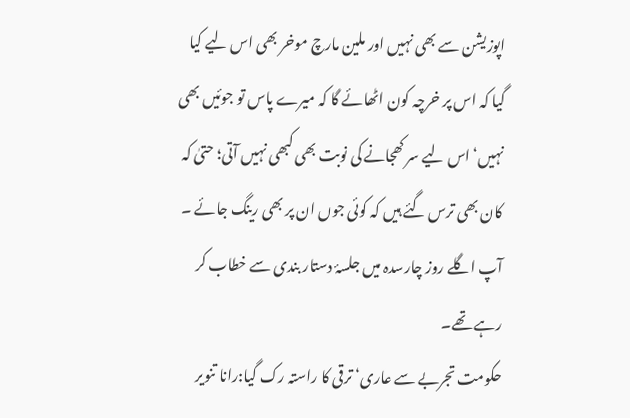اپوزیشن سے بھی نہیں اور ملین مارچ موخر بھی اس لیے کیا گیا کہ اس پر خرچہ کون اٹھائے گا کہ میرے پاس تو جوئیں بھی نہیں‘ اس لیے سر کھجانے کی نوبت بھی کبھی نہیں آتی؛ حتیٰ کہ کان بھی ترس گئے ہیں کہ کوئی جوں ان پر بھی رینگ جائے ۔ آپ اگلے روز چارسدہ میں جلسۂ دستار بندی سے خطاب کر رہے تھے۔
حکومت تجربے سے عاری‘ ترقی کا راستہ رک گیا:رانا تنویر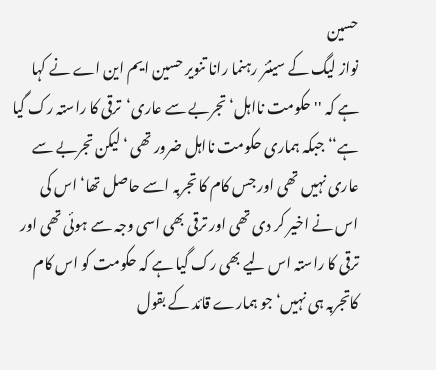حسین
نواز لیگ کے سینئر رہنما رانا تنویر حسین ایم این اے نے کہا ہے کہ ''حکومت نااہل‘ تجربے سے عاری‘ترقی کا راستہ رک گیا ہے‘‘ جبکہ ہماری حکومت نااہل ضرور تھی ‘لیکن تجربے سے عاری نہیں تھی اور جس کام کا تجربہ اسے حاصل تھا‘ اس کی اس نے اخیر کر دی تھی اور ترقی بھی اسی وجہ سے ہوئی تھی اور ترقی کا راستہ اس لیے بھی رک گیا ہے کہ حکومت کو اس کام کاتجربہ ہی نہیں‘ جو ہمارے قائد کے بقول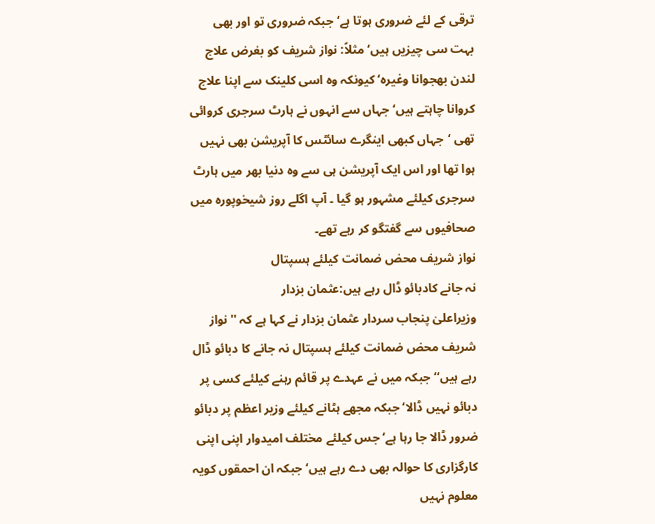ترقی کے لئے ضروری ہوتا ہے‘ جبکہ ضروری تو اور بھی بہت سی چیزیں ہیں‘ مثلاً: نواز شریف کو بغرض علاج لندن بھجوانا وغیرہ‘ کیونکہ وہ اسی کلینک سے اپنا علاج کروانا چاہتے ہیں‘ جہاں سے انہوں نے ہارٹ سرجری کروائی تھی ‘جہاں کبھی اینگرے سائٹس کا آپریشن بھی نہیں ہوا تھا اور اس ایک آپریشن ہی سے وہ دنیا بھر میں ہارٹ سرجری کیلئے مشہور ہو گیا ۔ آپ اگلے روز شیخوپورہ میں صحافیوں سے گفتگو کر رہے تھے۔
نواز شریف محض ضمانت کیلئے ہسپتال
نہ جانے کادبائو ڈال رہے ہیں:عثمان بزدار
وزیراعلیٰ پنجاب سردار عثمان بزدار نے کہا ہے کہ ''نواز شریف محض ضمانت کیلئے ہسپتال نہ جانے کا دبائو ڈال رہے ہیں‘‘ جبکہ میں نے عہدے پر قائم رہنے کیلئے کسی پر دبائو نہیں ڈالا‘ جبکہ مجھے ہٹانے کیلئے وزیر اعظم پر دبائو ضرور ڈالا جا رہا ہے‘ جس کیلئے مختلف امیدوار اپنی اپنی کارگزاری کا حوالہ بھی دے رہے ہیں‘ جبکہ ان احمقوں کویہ معلوم نہیں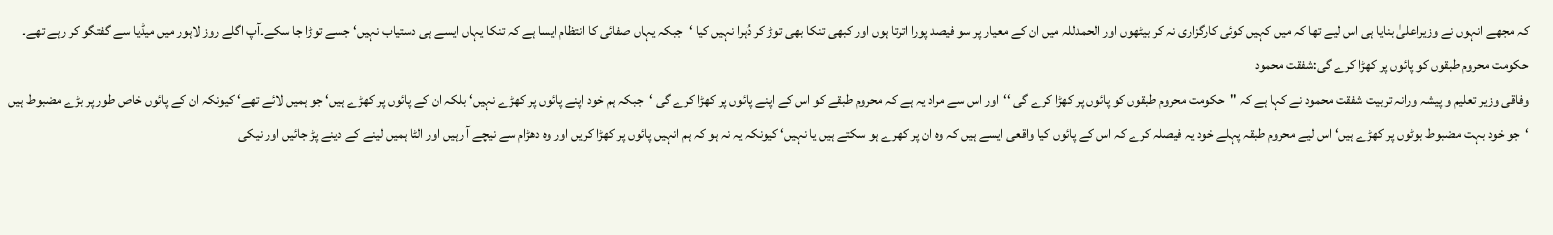کہ مجھے انہوں نے وزیراعلیٰ بنایا ہی اس لیے تھا کہ میں کہیں کوئی کارگزاری نہ کر بیٹھوں اور الحمدللہ میں ان کے معیار پر سو فیصد پورا اترتا ہوں اور کبھی تنکا بھی توڑ کر دُہرا نہیں کیا ‘جبکہ یہاں صفائی کا انتظام ایسا ہے کہ تنکا یہاں ایسے ہی دستیاب نہیں‘ جسے توڑا جا سکے۔آپ اگلے روز لاہور میں میڈیا سے گفتگو کر رہے تھے۔
حکومت محروم طبقوں کو پائوں پر کھڑا کرے گی:شفقت محمود
وفاقی وزیر تعلیم و پیشہ ورانہ تربیت شفقت محمود نے کہا ہے کہ ''حکومت محروم طبقوں کو پائوں پر کھڑا کرے گی ‘‘اور اس سے مراد یہ ہے کہ محروم طبقے کو اس کے اپنے پائوں پر کھڑا کرے گی ‘جبکہ ہم خود اپنے پائوں پر کھڑے نہیں‘ بلکہ ان کے پائوں پر کھڑے ہیں‘ جو ہمیں لائے تھے‘ کیونکہ ان کے پائوں خاص طور پر بڑے مضبوط ہیں ‘جو خود بہت مضبوط بوٹوں پر کھڑے ہیں‘ اس لیے محروم طبقہ پہلے خود یہ فیصلہ کرے کہ اس کے پائوں کیا واقعی ایسے ہیں کہ وہ ان پر کھرے ہو سکتے ہیں یا نہیں‘ کیونکہ یہ نہ ہو کہ ہم انہیں پائوں پر کھڑا کریں اور وہ دھڑام سے نیچے آ رہیں اور الٹا ہمیں لینے کے دینے پڑ جائیں اور نیکی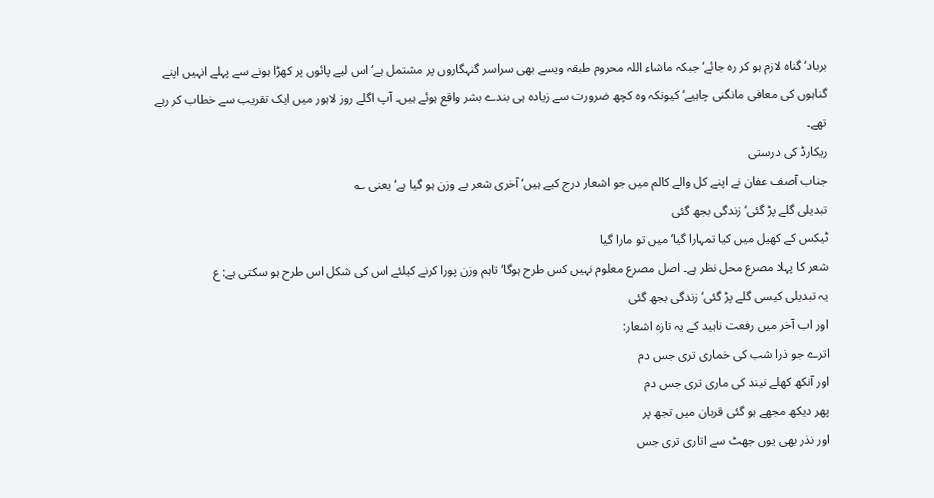برباد‘ گناہ لازم ہو کر رہ جائے‘ جبکہ ماشاء اللہ محروم طبقہ ویسے بھی سراسر گنہگاروں پر مشتمل ہے‘ اس لیے پائوں پر کھڑا ہونے سے پہلے انہیں اپنے گناہوں کی معافی مانگنی چاہیے‘ کیونکہ وہ کچھ ضرورت سے زیادہ ہی بندے بشر واقع ہوئے ہیں۔ آپ اگلے روز لاہور میں ایک تقریب سے خطاب کر رہے تھے۔
ریکارڈ کی درستی
جناب آصف عفان نے اپنے کل والے کالم میں جو اشعار درج کیے ہیں‘ آخری شعر بے وزن ہو گیا ہے‘ یعنی ؎
تبدیلی گلے پڑ گئی‘ زندگی بجھ گئی
ٹیکس کے کھیل میں کیا تمہارا گیا‘ میں تو مارا گیا
شعر کا پہلا مصرع محل نظر ہے۔ اصل مصرع معلوم نہیں کس طرح ہوگا‘ تاہم وزن پورا کرنے کیلئے اس کی شکل اس طرح ہو سکتی ہے: ع
یہ تبدیلی کیسی گلے پڑ گئی‘ زندگی بجھ گئی
اور اب آخر میں رفعت ناہید کے یہ تازہ اشعار:
اترے جو ذرا شب کی خماری تری جس دم
اور آنکھ کھلے نیند کی ماری تری جس دم
پھر دیکھ مجھے ہو گئی قربان میں تجھ پر
اور نذر بھی یوں جھٹ سے اتاری تری جس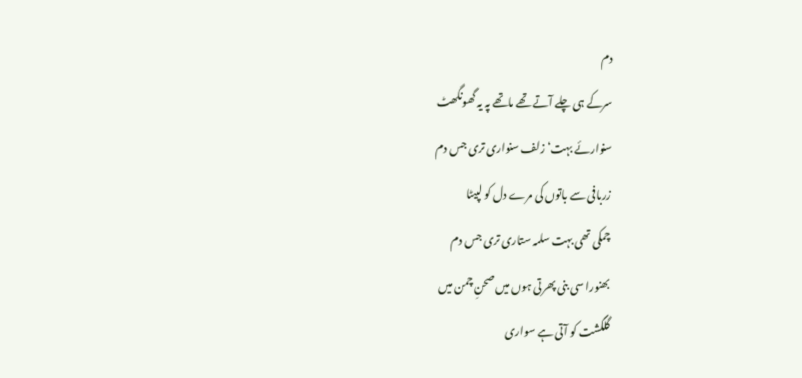دم
سرکے ہی چلے آتے تھے ماتھے پہ یہ گھونگھٹ
سنوارئے بہت‘ زلف سنواری تری جس دم
زربافی سے باتوں کی مرے دل کو لپیٹا
چمکی تھی بہت سلمہ ستاری تری جس دم
بھنورا سی بنی پھرتی ہوں میں صحنِ چمن میں
گلگشت کو آتی ہے سواری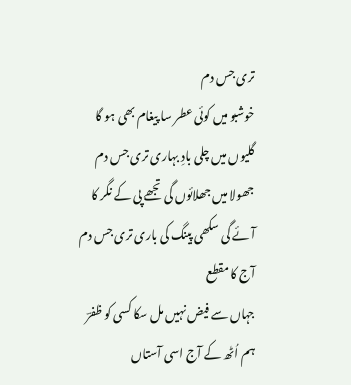تری جس دم
خوشبو میں کوئی عطر سا پیغام بھی ہو گا
گلیوں میں چلی بادِ بہاری تری جس دم
جھولا میں جھلائوں گی تجھے پی کے نگر کا
آئے گی سکھی پینگ کی باری تری جس دم
آج کا مقطع
جہاں سے فیض نہیں مل سکا کسی کو ظفرؔ
ہم اُٹھ کے آج اسی آستاں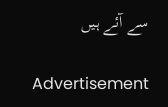سے آئے ہیں

Advertisement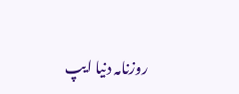روزنامہ دنیا ایپ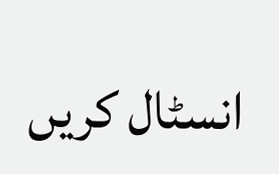انسٹال کریں